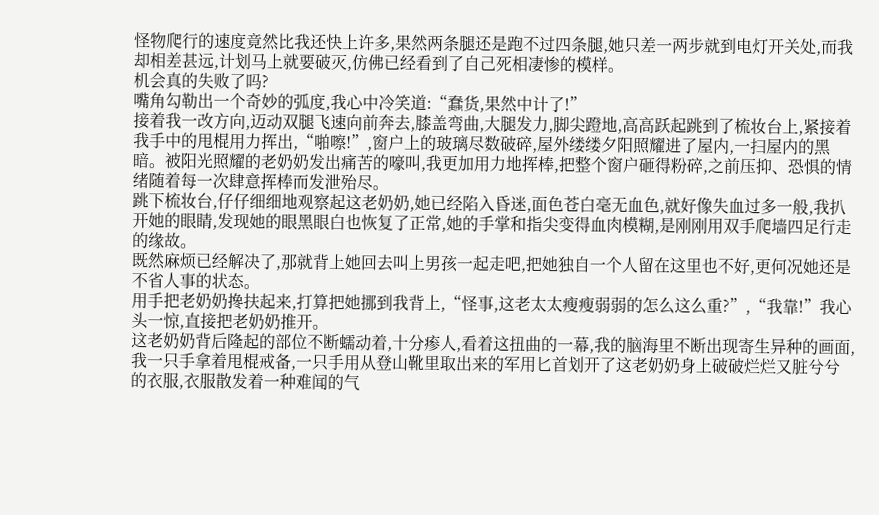怪物爬行的速度竟然比我还快上许多,果然两条腿还是跑不过四条腿,她只差一两步就到电灯开关处,而我却相差甚远,计划马上就要破灭,仿佛已经看到了自己死相凄惨的模样。
机会真的失败了吗?
嘴角勾勒出一个奇妙的弧度,我心中冷笑道:“蠢货,果然中计了!”
接着我一改方向,迈动双腿飞速向前奔去,膝盖弯曲,大腿发力,脚尖蹬地,高高跃起跳到了梳妆台上,紧接着我手中的甩棍用力挥出,“啪嚓!”,窗户上的玻璃尽数破碎,屋外缕缕夕阳照耀进了屋内,一扫屋内的黑暗。被阳光照耀的老奶奶发出痛苦的嚎叫,我更加用力地挥棒,把整个窗户砸得粉碎,之前压抑、恐惧的情绪随着每一次肆意挥棒而发泄殆尽。
跳下梳妆台,仔仔细细地观察起这老奶奶,她已经陷入昏迷,面色苍白毫无血色,就好像失血过多一般,我扒开她的眼睛,发现她的眼黑眼白也恢复了正常,她的手掌和指尖变得血肉模糊,是刚刚用双手爬墙四足行走的缘故。
既然麻烦已经解决了,那就背上她回去叫上男孩一起走吧,把她独自一个人留在这里也不好,更何况她还是不省人事的状态。
用手把老奶奶搀扶起来,打算把她挪到我背上,“怪事,这老太太瘦瘦弱弱的怎么这么重?”,“我靠!”我心头一惊,直接把老奶奶推开。
这老奶奶背后隆起的部位不断蠕动着,十分瘆人,看着这扭曲的一幕,我的脑海里不断出现寄生异种的画面,我一只手拿着甩棍戒备,一只手用从登山靴里取出来的军用匕首划开了这老奶奶身上破破烂烂又脏兮兮的衣服,衣服散发着一种难闻的气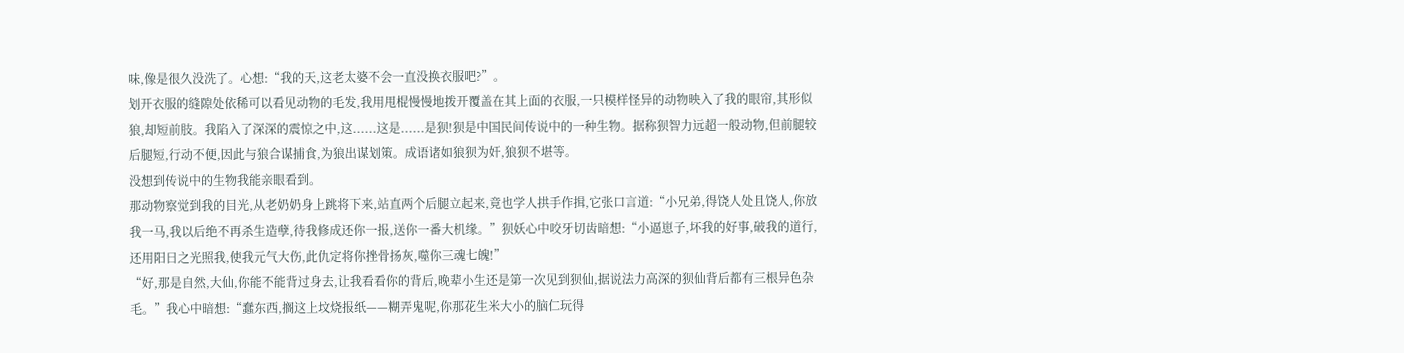味,像是很久没洗了。心想:“我的天,这老太婆不会一直没换衣服吧?”。
划开衣服的缝隙处依稀可以看见动物的毛发,我用甩棍慢慢地拨开覆盖在其上面的衣服,一只模样怪异的动物映入了我的眼帘,其形似狼,却短前肢。我陷入了深深的震惊之中,这......这是......是狈!狈是中国民间传说中的一种生物。据称狈智力远超一般动物,但前腿较后腿短,行动不便,因此与狼合谋捕食,为狼出谋划策。成语诸如狼狈为奸,狼狈不堪等。
没想到传说中的生物我能亲眼看到。
那动物察觉到我的目光,从老奶奶身上跳将下来,站直两个后腿立起来,竟也学人拱手作揖,它张口言道:“小兄弟,得饶人处且饶人,你放我一马,我以后绝不再杀生造孽,待我修成还你一报,送你一番大机缘。”狈妖心中咬牙切齿暗想:“小逼崽子,坏我的好事,破我的道行,还用阳日之光照我,使我元气大伤,此仇定将你挫骨扬灰,噬你三魂七魄!”
“好,那是自然,大仙,你能不能背过身去,让我看看你的背后,晚辈小生还是第一次见到狈仙,据说法力高深的狈仙背后都有三根异色杂毛。”我心中暗想:“蠢东西,搁这上坟烧报纸——糊弄鬼呢,你那花生米大小的脑仁玩得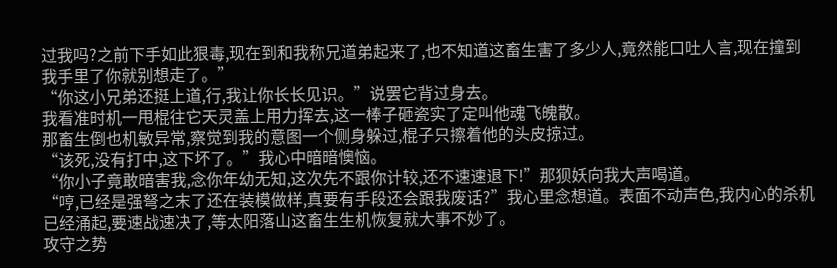过我吗?之前下手如此狠毒,现在到和我称兄道弟起来了,也不知道这畜生害了多少人,竟然能口吐人言,现在撞到我手里了你就别想走了。”
“你这小兄弟还挺上道,行,我让你长长见识。”说罢它背过身去。
我看准时机一甩棍往它天灵盖上用力挥去,这一棒子砸瓷实了定叫他魂飞魄散。
那畜生倒也机敏异常,察觉到我的意图一个侧身躲过,棍子只擦着他的头皮掠过。
“该死,没有打中,这下坏了。”我心中暗暗懊恼。
“你小子竟敢暗害我,念你年幼无知,这次先不跟你计较,还不速速退下!”那狈妖向我大声喝道。
“哼,已经是强弩之末了还在装模做样,真要有手段还会跟我废话?”我心里念想道。表面不动声色,我内心的杀机已经涌起,要速战速决了,等太阳落山这畜生生机恢复就大事不妙了。
攻守之势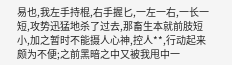易也,我左手持棍,右手握匕,一左一右,一长一短,攻势迅猛地杀了过去,那畜生本就前肢短小,加之暂时不能摄人心神,控人**,行动起来颇为不便;之前黑暗之中又被我甩中一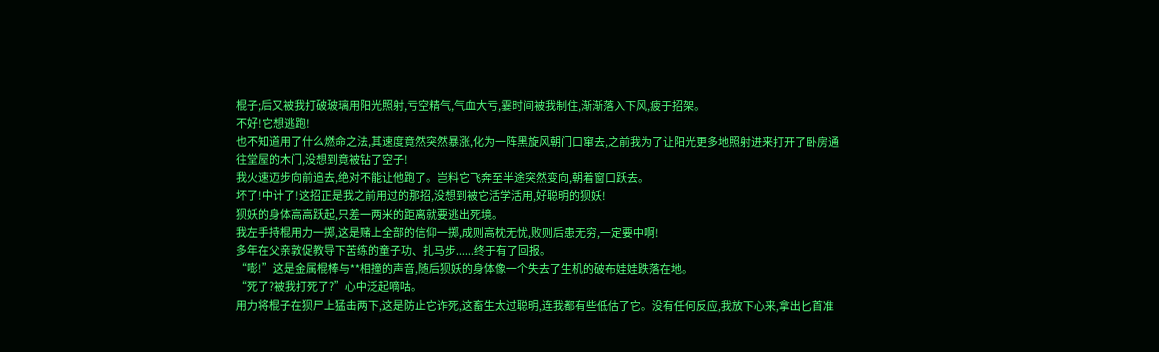棍子;后又被我打破玻璃用阳光照射,亏空精气,气血大亏,霎时间被我制住,渐渐落入下风,疲于招架。
不好!它想逃跑!
也不知道用了什么燃命之法,其速度竟然突然暴涨,化为一阵黑旋风朝门口窜去,之前我为了让阳光更多地照射进来打开了卧房通往堂屋的木门,没想到竟被钻了空子!
我火速迈步向前追去,绝对不能让他跑了。岂料它飞奔至半途突然变向,朝着窗口跃去。
坏了!中计了!这招正是我之前用过的那招,没想到被它活学活用,好聪明的狈妖!
狈妖的身体高高跃起,只差一两米的距离就要逃出死境。
我左手持棍用力一掷,这是赌上全部的信仰一掷,成则高枕无忧,败则后患无穷,一定要中啊!
多年在父亲敦促教导下苦练的童子功、扎马步......终于有了回报。
“嘭!”这是金属棍棒与**相撞的声音,随后狈妖的身体像一个失去了生机的破布娃娃跌落在地。
“死了?被我打死了?”心中泛起嘀咕。
用力将棍子在狈尸上猛击两下,这是防止它诈死,这畜生太过聪明,连我都有些低估了它。没有任何反应,我放下心来,拿出匕首准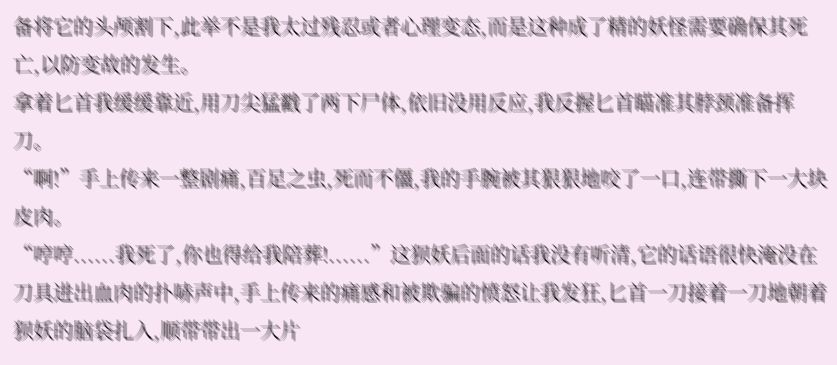备将它的头颅割下,此举不是我太过残忍或者心理变态,而是这种成了精的妖怪需要确保其死亡,以防变故的发生。
拿着匕首我缓缓靠近,用刀尖猛戳了两下尸体,依旧没用反应,我反握匕首瞄准其脖颈准备挥刀。
“啊!”手上传来一整剧痛,百足之虫,死而不僵,我的手腕被其狠狠地咬了一口,连带撕下一大块皮肉。
“哼哼......我死了,你也得给我陪葬!......”这狈妖后面的话我没有听清,它的话语很快淹没在刀具进出血肉的扑哧声中,手上传来的痛感和被欺骗的愤怒让我发狂,匕首一刀接着一刀地朝着狈妖的脑袋扎入,顺带带出一大片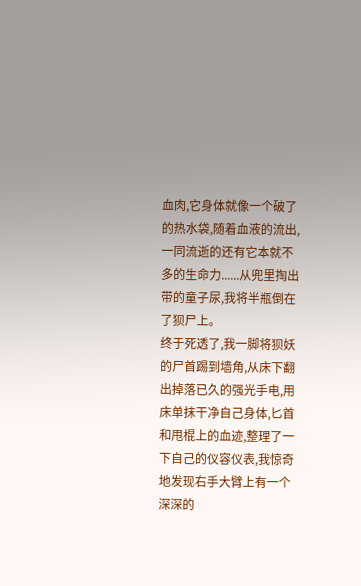血肉,它身体就像一个破了的热水袋,随着血液的流出,一同流逝的还有它本就不多的生命力......从兜里掏出带的童子尿,我将半瓶倒在了狈尸上。
终于死透了,我一脚将狈妖的尸首踢到墙角,从床下翻出掉落已久的强光手电,用床单抹干净自己身体,匕首和甩棍上的血迹,整理了一下自己的仪容仪表,我惊奇地发现右手大臂上有一个深深的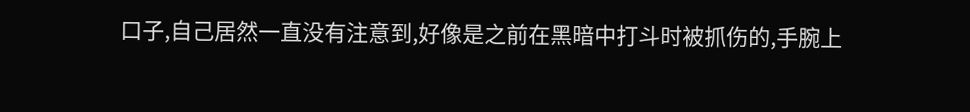口子,自己居然一直没有注意到,好像是之前在黑暗中打斗时被抓伤的,手腕上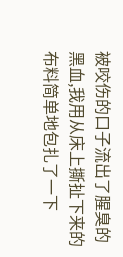被咬伤的口子流出了腥臭的黑血,我用从床上撕扯下来的布料简单地包扎了一下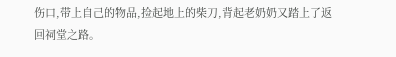伤口,带上自己的物品,捡起地上的柴刀,背起老奶奶又踏上了返回祠堂之路。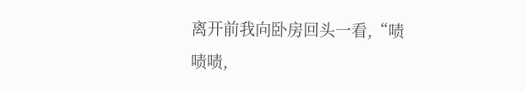离开前我向卧房回头一看,“啧啧啧,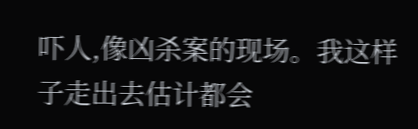吓人,像凶杀案的现场。我这样子走出去估计都会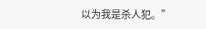以为我是杀人犯。”